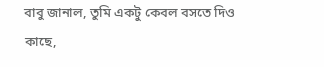বাবু জানাল, তুমি একটু কেবল বসতে দিও কাছে,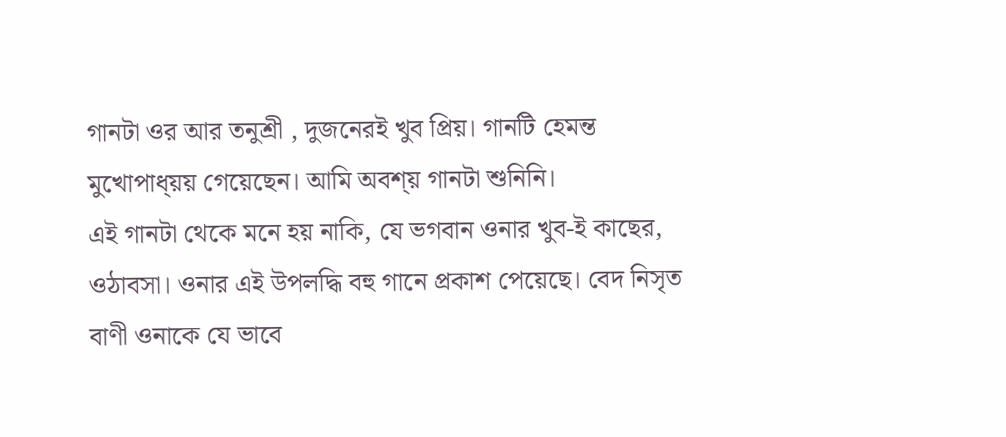গানটা ওর আর তনুশ্রী , দুজনেরই খুব প্রিয়। গানটি হেমন্ত মুখোপাধ্য়য় গেয়েছেন। আমি অবশ্য় গানটা শুনিনি।
এই গানটা থেকে মনে হয় নাকি, যে ভগবান ওনার খুব-ই কাছের, ওঠাবসা। ওনার এই উপলদ্ধি বহু গানে প্রকাশ পেয়েছে। বেদ নিসৃত বাণী ওনাকে যে ভাবে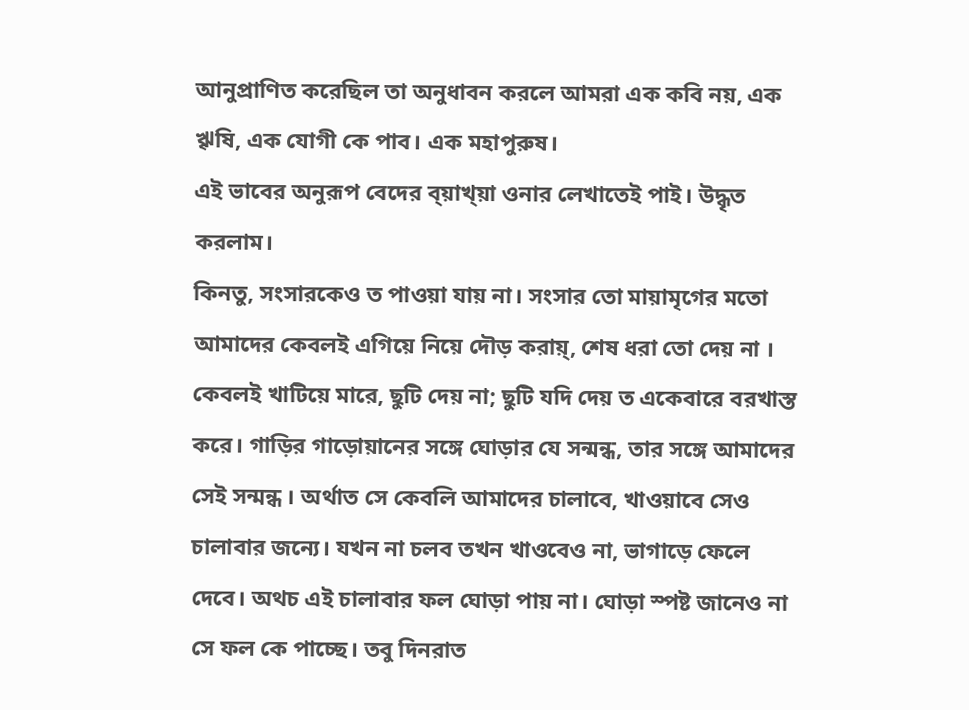আনুপ্রাণিত করেছিল তা অনুধাবন করলে আমরা এক কবি নয়, এক ৠষি, এক যোগী কে পাব। এক মহাপুরুষ।
এই ভাবের অনুরূপ বেদের ব্য়াখ্য়া ওনার লেখাতেই পাই। উদ্ধৃত করলাম।
কিনতু, সংসারকেও ত পাওয়া যায় না। সংসার তো মায়ামৃগের মতো আমাদের কেবলই এগিয়ে নিয়ে দৌড় করায়্, শেষ ধরা তো দেয় না । কেবলই খাটিয়ে মারে, ছুটি দেয় না; ছুটি যদি দেয় ত একেবারে বরখাস্ত করে। গাড়ির গাড়োয়ানের সঙ্গে ঘোড়ার যে সন্মন্ধ, তার সঙ্গে আমাদের সেই সন্মন্ধ । অর্থাত সে কেবলি আমাদের চালাবে, খাওয়াবে সেও চালাবার জন্যে। যখন না চলব তখন খাওবেও না, ভাগাড়ে ফেলে দেবে। অথচ এই চালাবার ফল ঘোড়া পায় না। ঘোড়া স্পষ্ট জানেও না সে ফল কে পাচ্ছে। তবু দিনরাত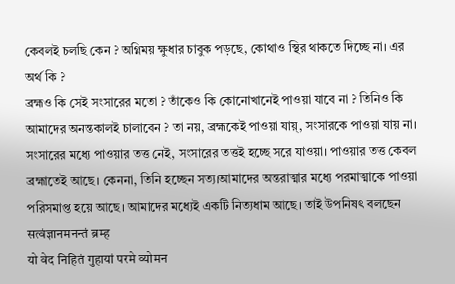কেবলই চলছি কেন ? অগ্নিময় ক্ষুধার চাবুক পড়ছে, কোথাও স্থির থাকতে দিচ্ছে না। এর অর্থ কি ?
ব্রহ্মও কি সেই সংসারের মতো ? তাঁকেও কি কোনোখানেই পাওয়া যাবে না ? তিনিও কি আমাদের অনন্তকালই চালাবেন ? তা নয়, ব্রহ্মকেই পাওয়া যায়্, সংসারকে পাওয়া যায় না। সংসারের মধ্যে পাওয়ার তত্ত নেই, সংসারের তত্তই হচ্ছে সরে যাওয়া। পাওয়ার তত্ত কেবল ব্রহ্মাতেই আছে। কেননা, তিনি হচ্ছেন সত্য।আমাদের অন্তরাত্মার মধ্যে পরমাত্মাকে পাওয়া পরিসমাপ্ত হয়ে আছে। আমাদের মধ্যেই একটি নিত্যধাম আছে। তাই উপনিষৎ বলছেন
सत्वंज्ञानमनन्तं ब्रम्ह
यो वेद निहितं गुहायां परमे व्योमन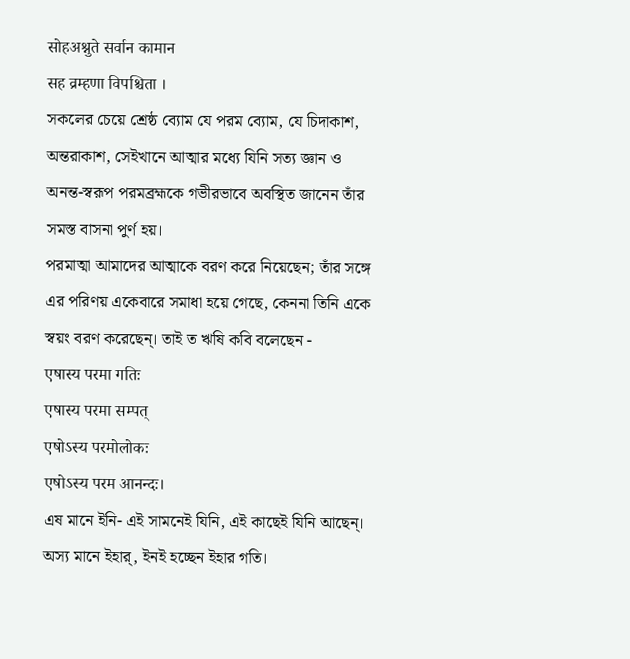सोहअश्नुते सर्वान कामान
सह व्रम्हणा विपश्चिता ।
সকলের চেয়ে শ্রেষ্ঠ ব্যোম যে পরম ব্যোম, যে চিদাকাশ, অন্তরাকাশ, সেইখানে আত্মার মধ্যে যিনি সত্য জ্ঞান ও অনন্ত-স্বরূপ পরমব্রহ্মকে গভীরভাবে অবস্থিত জানেন তাঁর সমস্ত বাসনা পুর্ণ হয়।
পরমাত্মা আমাদের আত্মাকে বরণ করে নিয়েছেন; তাঁর সঙ্গে এর পরিণয় একেবারে সমাধা হয়ে গেছে, কেননা তিনি একে স্বয়ং বরণ করেছেন্। তাই ত ঋষি কবি বলেছেন -
एषास्य परमा गतिः
एषास्य परमा सम्पत्
एषोऽस्य परमोलोकः
एषोऽस्य परम आनन्दः।
এষ মানে ইনি- এই সামনেই যিনি, এই কাছেই যিনি আছেন্। অস্য মানে ইহার্, ইনই হচ্ছেন ইহার গতি।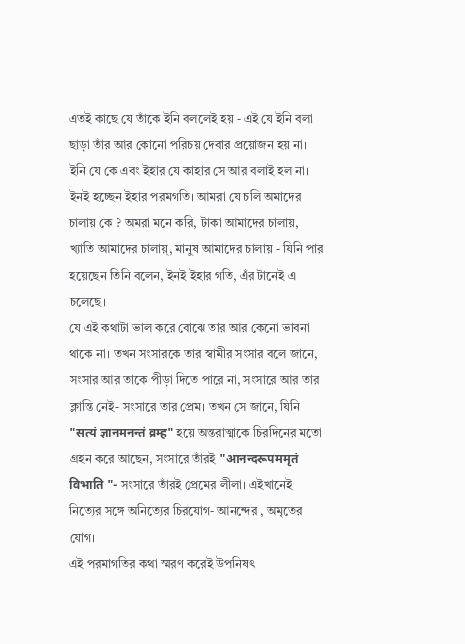এতই কাছে যে তাঁকে ইনি বললেই হয় - এই যে ইনি বলা ছাড়া তাঁর আর কোনো পরিচয় দেবার প্রয়োজন হয় না। ইনি যে কে এবং ইহার যে কাহার সে আর বলাই হল না। ইনই হচ্ছেন ইহার পরমগতি। আমরা যে চলি অমাদের চালায় কে ? অমরা মনে করি, টাকা আমাদের চালায়, খ্যাতি আমাদের চালায়্, মানুষ আমাদের চালায় - যিনি পার হয়েছেন তিনি বলেন, ইনই ইহার গতি, এঁর টানেই এ চলেছে।
যে এই কথাটা ভাল করে বোঝে তার আর কেনো ভাবনা থাকে না। তখন সংসারকে তার স্বামীর সংসার বলে জানে, সংসার আর তাকে পীড়া দিতে পারে না, সংসারে আর তার ক্লান্তি নেই- সংসারে তার প্রেম। তখন সে জানে, যিনি "सत्यं ज्ञानमनन्तं व्रम्ह" হয়ে অন্তরাত্মাকে চিরদিনের মতো গ্রহন করে আছেন, সংসারে তাঁরই "आनन्दरूपममृतं विभाति "- সংসারে তাঁরই প্রেমের লীলা। এইখানেই নিত্যের সঙ্গে অনিত্যের চিরযোগ- আনন্দের , অমৃতের যোগ।
এই পরমাগতির কথা স্মরণ করেই উপনিষৎ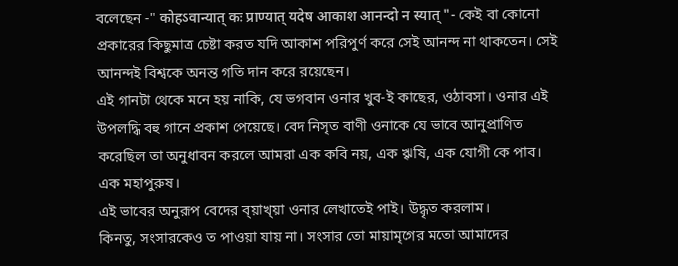বলেছেন -" कोहऽवान्यात् कः प्राण्यात् यदेष आकाश आनन्दो न स्यात् "- কেই বা কোনো প্রকারের কিছুমাত্র চেষ্টা করত যদি আকাশ পরিপুর্ণ করে সেই আনন্দ না থাকতেন। সেই আনন্দই বিশ্বকে অনন্ত গতি দান করে রয়েছেন।
এই গানটা থেকে মনে হয় নাকি, যে ভগবান ওনার খুব-ই কাছের, ওঠাবসা। ওনার এই উপলদ্ধি বহু গানে প্রকাশ পেয়েছে। বেদ নিসৃত বাণী ওনাকে যে ভাবে আনুপ্রাণিত করেছিল তা অনুধাবন করলে আমরা এক কবি নয়, এক ৠষি, এক যোগী কে পাব। এক মহাপুরুষ।
এই ভাবের অনুরূপ বেদের ব্য়াখ্য়া ওনার লেখাতেই পাই। উদ্ধৃত করলাম।
কিনতু, সংসারকেও ত পাওয়া যায় না। সংসার তো মায়ামৃগের মতো আমাদের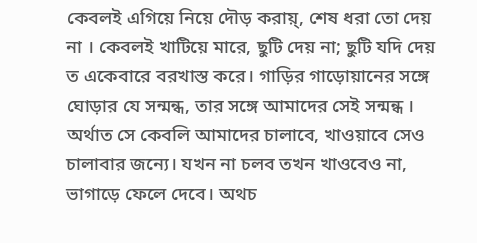কেবলই এগিয়ে নিয়ে দৌড় করায়্, শেষ ধরা তো দেয় না । কেবলই খাটিয়ে মারে, ছুটি দেয় না; ছুটি যদি দেয় ত একেবারে বরখাস্ত করে। গাড়ির গাড়োয়ানের সঙ্গে ঘোড়ার যে সন্মন্ধ, তার সঙ্গে আমাদের সেই সন্মন্ধ । অর্থাত সে কেবলি আমাদের চালাবে, খাওয়াবে সেও চালাবার জন্যে। যখন না চলব তখন খাওবেও না, ভাগাড়ে ফেলে দেবে। অথচ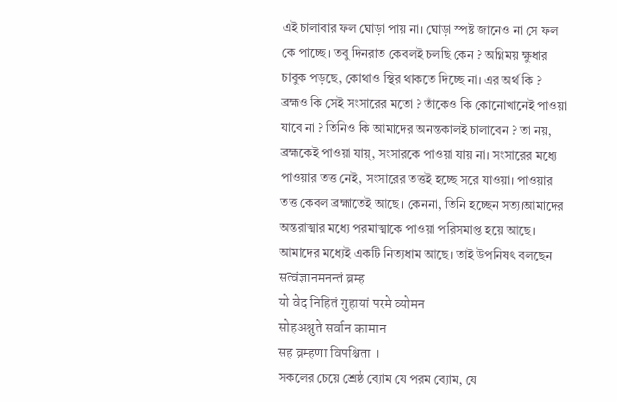এই চালাবার ফল ঘোড়া পায় না। ঘোড়া স্পষ্ট জানেও না সে ফল কে পাচ্ছে। তবু দিনরাত কেবলই চলছি কেন ? অগ্নিময় ক্ষুধার চাবুক পড়ছে, কোথাও স্থির থাকতে দিচ্ছে না। এর অর্থ কি ?
ব্রহ্মও কি সেই সংসারের মতো ? তাঁকেও কি কোনোখানেই পাওয়া যাবে না ? তিনিও কি আমাদের অনন্তকালই চালাবেন ? তা নয়, ব্রহ্মকেই পাওয়া যায়্, সংসারকে পাওয়া যায় না। সংসারের মধ্যে পাওয়ার তত্ত নেই, সংসারের তত্তই হচ্ছে সরে যাওয়া। পাওয়ার তত্ত কেবল ব্রহ্মাতেই আছে। কেননা, তিনি হচ্ছেন সত্য।আমাদের অন্তরাত্মার মধ্যে পরমাত্মাকে পাওয়া পরিসমাপ্ত হয়ে আছে। আমাদের মধ্যেই একটি নিত্যধাম আছে। তাই উপনিষৎ বলছেন
सत्वंज्ञानमनन्तं ब्रम्ह
यो वेद निहितं गुहायां परमे व्योमन
सोहअश्नुते सर्वान कामान
सह व्रम्हणा विपश्चिता ।
সকলের চেয়ে শ্রেষ্ঠ ব্যোম যে পরম ব্যোম, যে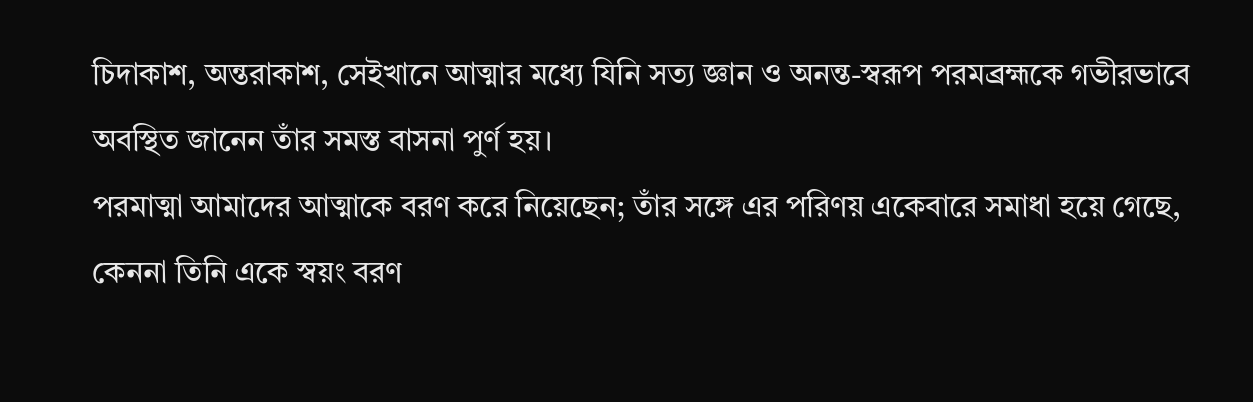চিদাকাশ, অন্তরাকাশ, সেইখানে আত্মার মধ্যে যিনি সত্য জ্ঞান ও অনন্ত-স্বরূপ পরমব্রহ্মকে গভীরভাবে অবস্থিত জানেন তাঁর সমস্ত বাসনা পুর্ণ হয়।
পরমাত্মা আমাদের আত্মাকে বরণ করে নিয়েছেন; তাঁর সঙ্গে এর পরিণয় একেবারে সমাধা হয়ে গেছে, কেননা তিনি একে স্বয়ং বরণ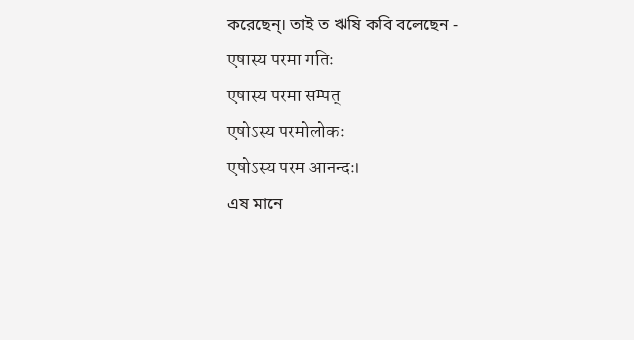করেছেন্। তাই ত ঋষি কবি বলেছেন -
एषास्य परमा गतिः
एषास्य परमा सम्पत्
एषोऽस्य परमोलोकः
एषोऽस्य परम आनन्दः।
এষ মানে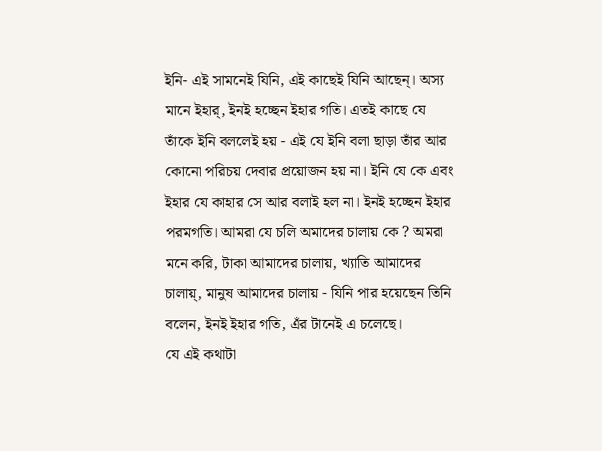ইনি- এই সামনেই যিনি, এই কাছেই যিনি আছেন্। অস্য মানে ইহার্, ইনই হচ্ছেন ইহার গতি। এতই কাছে যে তাঁকে ইনি বললেই হয় - এই যে ইনি বলা ছাড়া তাঁর আর কোনো পরিচয় দেবার প্রয়োজন হয় না। ইনি যে কে এবং ইহার যে কাহার সে আর বলাই হল না। ইনই হচ্ছেন ইহার পরমগতি। আমরা যে চলি অমাদের চালায় কে ? অমরা মনে করি, টাকা আমাদের চালায়, খ্যাতি আমাদের চালায়্, মানুষ আমাদের চালায় - যিনি পার হয়েছেন তিনি বলেন, ইনই ইহার গতি, এঁর টানেই এ চলেছে।
যে এই কথাটা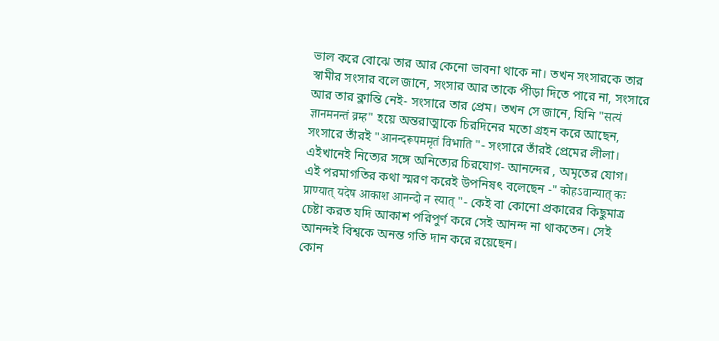ভাল করে বোঝে তার আর কেনো ভাবনা থাকে না। তখন সংসারকে তার স্বামীর সংসার বলে জানে, সংসার আর তাকে পীড়া দিতে পারে না, সংসারে আর তার ক্লান্তি নেই- সংসারে তার প্রেম। তখন সে জানে, যিনি "सत्यं ज्ञानमनन्तं व्रम्ह" হয়ে অন্তরাত্মাকে চিরদিনের মতো গ্রহন করে আছেন, সংসারে তাঁরই "आनन्दरूपममृतं विभाति "- সংসারে তাঁরই প্রেমের লীলা। এইখানেই নিত্যের সঙ্গে অনিত্যের চিরযোগ- আনন্দের , অমৃতের যোগ।
এই পরমাগতির কথা স্মরণ করেই উপনিষৎ বলেছেন -" कोहऽवान्यात् कः प्राण्यात् यदेष आकाश आनन्दो न स्यात् "- কেই বা কোনো প্রকারের কিছুমাত্র চেষ্টা করত যদি আকাশ পরিপুর্ণ করে সেই আনন্দ না থাকতেন। সেই আনন্দই বিশ্বকে অনন্ত গতি দান করে রয়েছেন।
কোন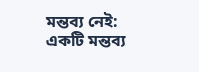মন্তব্য নেই:
একটি মন্তব্য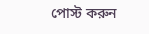পোস্ট করুন